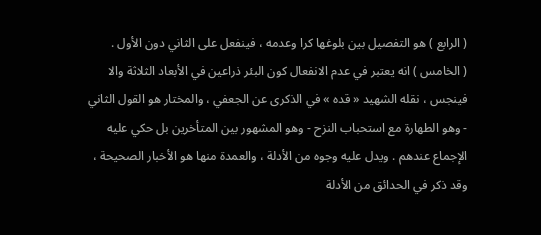( الرابع ) هو التفصيل بين بلوغها كرا وعدمه ، فينفعل على الثاني دون الأول .
( الخامس ) انه يعتبر في عدم الانفعال كون البئر ذراعين في الأبعاد الثلاثة والا فينجس ، نقله الشهيد « قده » في الذكرى عن الجعفي ، والمختار هو القول الثاني - وهو الطهارة مع استحباب النزح - وهو المشهور بين المتأخرين بل حكي عليه الإجماع عندهم . ويدل عليه وجوه من الأدلة ، والعمدة منها هو الأخبار الصحيحة ، وقد ذكر في الحدائق من الأدلة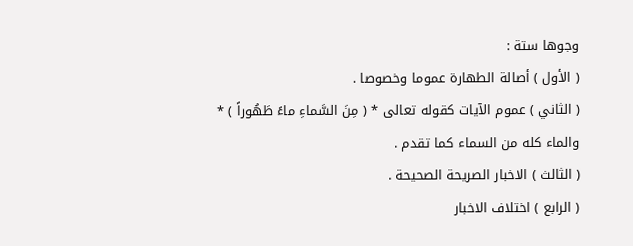وجوها ستة :
( الأول ) أصالة الطهارة عموما وخصوصا .
( الثاني ) عموم الآيات كقوله تعالى * ( مِنَ السَّماءِ ماءً طَهُوراً ) * والماء كله من السماء كما تقدم .
( الثالث ) الاخبار الصريحة الصحيحة .
( الرابع ) اختلاف الاخبار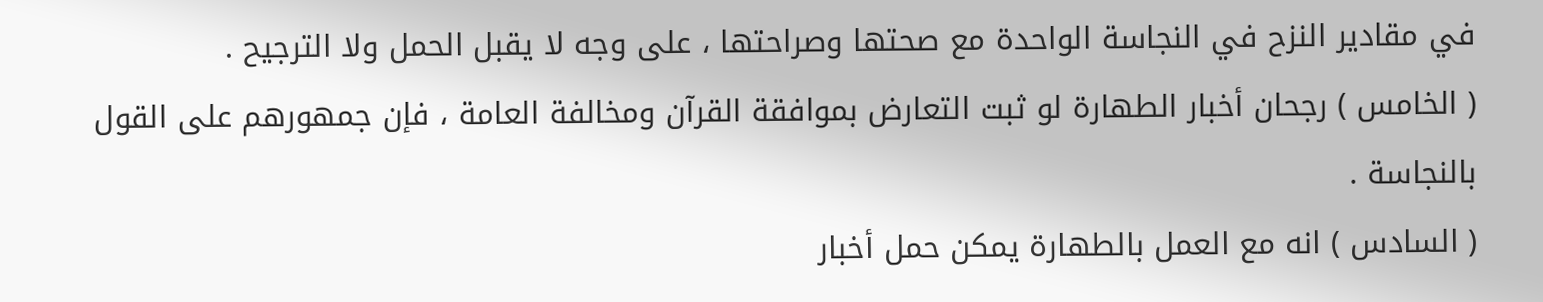في مقادير النزح في النجاسة الواحدة مع صحتها وصراحتها ، على وجه لا يقبل الحمل ولا الترجيح .
( الخامس ) رجحان أخبار الطهارة لو ثبت التعارض بموافقة القرآن ومخالفة العامة ، فإن جمهورهم على القول بالنجاسة .
( السادس ) انه مع العمل بالطهارة يمكن حمل أخبار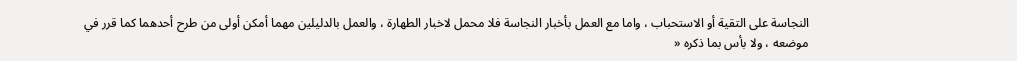النجاسة على التقية أو الاستحباب ، واما مع العمل بأخبار النجاسة فلا محمل لاخبار الطهارة ، والعمل بالدليلين مهما أمكن أولى من طرح أحدهما كما قرر في موضعه ، ولا بأس بما ذكره «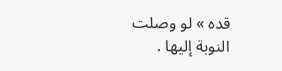قده » لو وصلت النوبة إليها .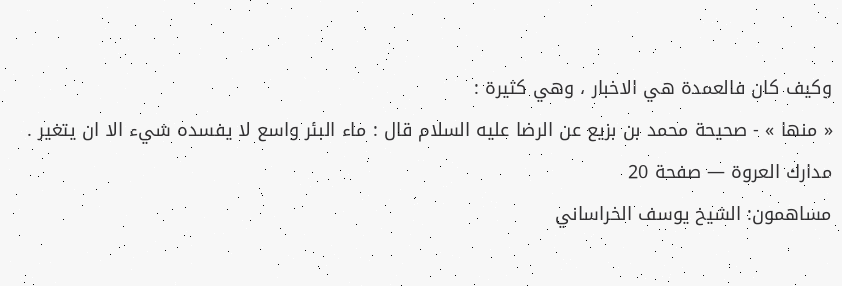وكيف كان فالعمدة هي الاخبار ، وهي كثيرة :
« منها » - صحيحة محمد بن بزيع عن الرضا عليه السلام قال : ماء البئر واسع لا يفسده شيء الا ان يتغير .
مدارك العروة — صفحة 20
مساهمون: الشيخ يوسف الخراساني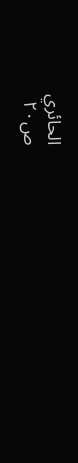الحائري
ص٢٠